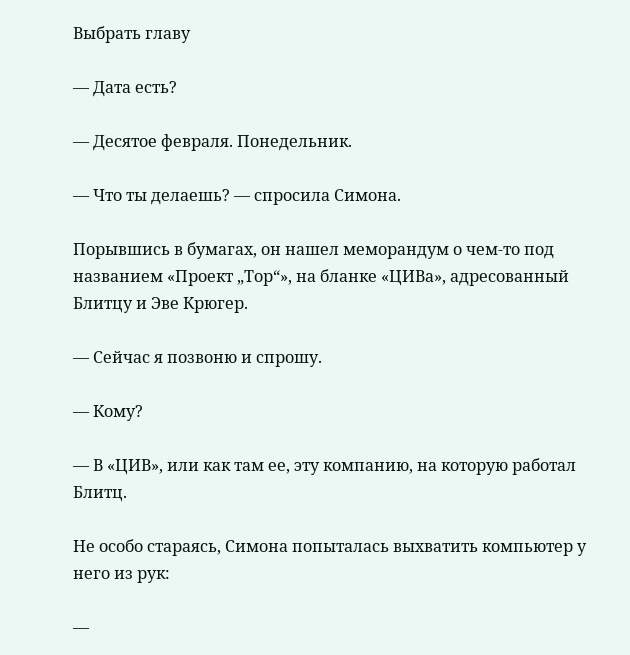Выбрать главу

— Дата есть?

— Десятое февраля. Понедельник.

— Что ты делаешь? — спросила Симона.

Порывшись в бумагах, он нашел меморандум о чем-то под названием «Проект „Тор“», на бланке «ЦИВа», адресованный Блитцу и Эве Крюгер.

— Сейчас я позвоню и спрошу.

— Кому?

— В «ЦИВ», или как там ее, эту компанию, на которую работал Блитц.

Не особо стараясь, Симона попыталась выхватить компьютер у него из рук:

—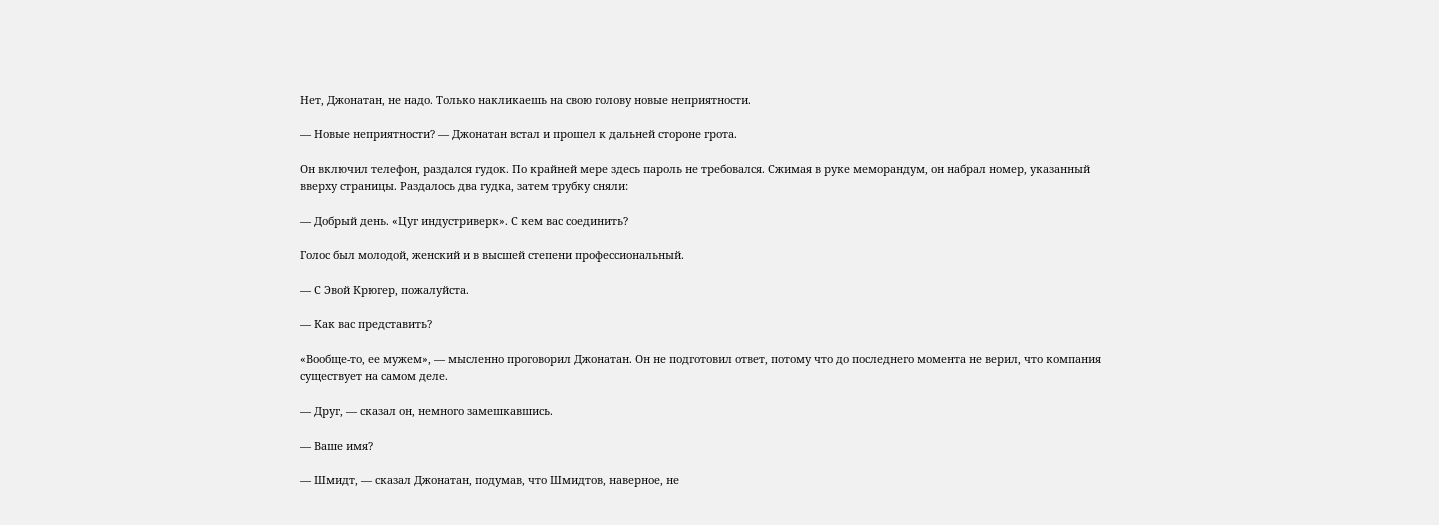Нет, Джонатан, не надо. Только накликаешь на свою голову новые неприятности.

— Новые неприятности? — Джонатан встал и прошел к дальней стороне грота.

Он включил телефон, раздался гудок. По крайней мере здесь пароль не требовался. Сжимая в руке меморандум, он набрал номер, указанный вверху страницы. Раздалось два гудка, затем трубку сняли:

— Добрый день. «Цуг индустриверк». С кем вас соединить?

Голос был молодой, женский и в высшей степени профессиональный.

— С Эвой Крюгер, пожалуйста.

— Как вас представить?

«Вообще-то, ее мужем», — мысленно проговорил Джонатан. Он не подготовил ответ, потому что до последнего момента не верил, что компания существует на самом деле.

— Друг, — сказал он, немного замешкавшись.

— Ваше имя?

— Шмидт, — сказал Джонатан, подумав, что Шмидтов, наверное, не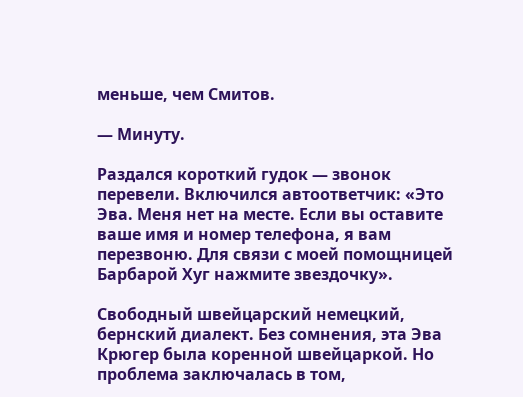меньше, чем Смитов.

— Минуту.

Раздался короткий гудок — звонок перевели. Включился автоответчик: «Это Эва. Меня нет на месте. Если вы оставите ваше имя и номер телефона, я вам перезвоню. Для связи с моей помощницей Барбарой Хуг нажмите звездочку».

Свободный швейцарский немецкий, бернский диалект. Без сомнения, эта Эва Крюгер была коренной швейцаркой. Но проблема заключалась в том,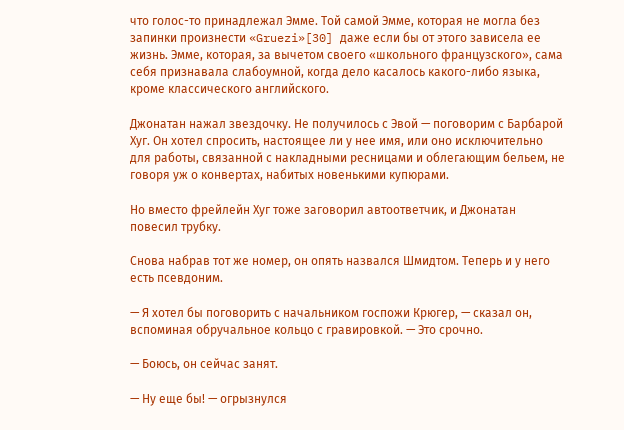что голос-то принадлежал Эмме. Той самой Эмме, которая не могла без запинки произнести «Gruezi»[30] даже если бы от этого зависела ее жизнь. Эмме, которая, за вычетом своего «школьного французского», сама себя признавала слабоумной, когда дело касалось какого-либо языка, кроме классического английского.

Джонатан нажал звездочку. Не получилось с Эвой — поговорим с Барбарой Хуг. Он хотел спросить, настоящее ли у нее имя, или оно исключительно для работы, связанной с накладными ресницами и облегающим бельем, не говоря уж о конвертах, набитых новенькими купюрами.

Но вместо фрейлейн Хуг тоже заговорил автоответчик, и Джонатан повесил трубку.

Снова набрав тот же номер, он опять назвался Шмидтом. Теперь и у него есть псевдоним.

— Я хотел бы поговорить с начальником госпожи Крюгер, — сказал он, вспоминая обручальное кольцо с гравировкой. — Это срочно.

— Боюсь, он сейчас занят.

— Ну еще бы! — огрызнулся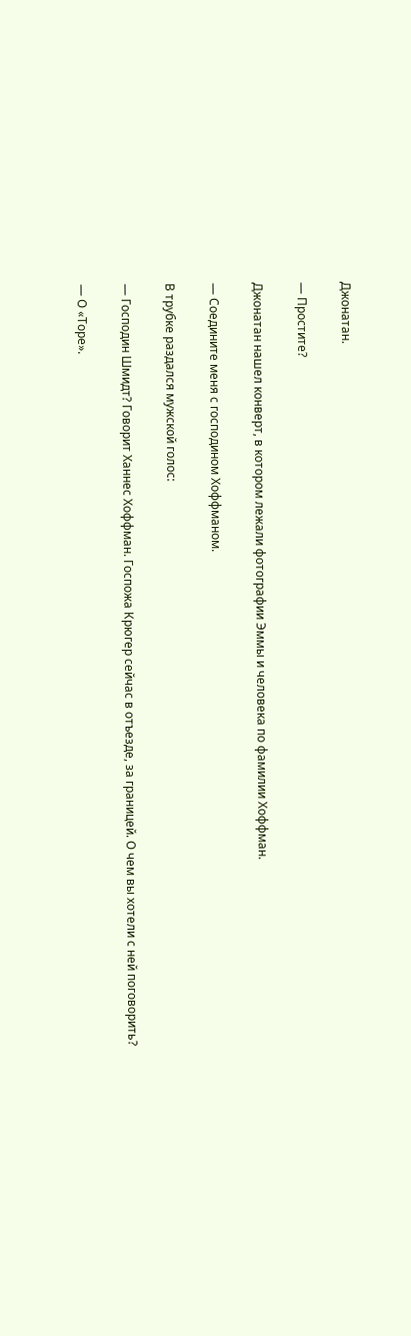Джонатан.

— Простите?

Джонатан нашел конверт, в котором лежали фотографии Эммы и человека по фамилии Хоффман.

— Соедините меня с господином Хоффманом.

В трубке раздался мужской голос:

— Господин Шмидт? Говорит Ханнес Хоффман. Госпожа Крюгер сейчас в отъезде, за границей. О чем вы хотели с ней поговорить?

— О «Торе».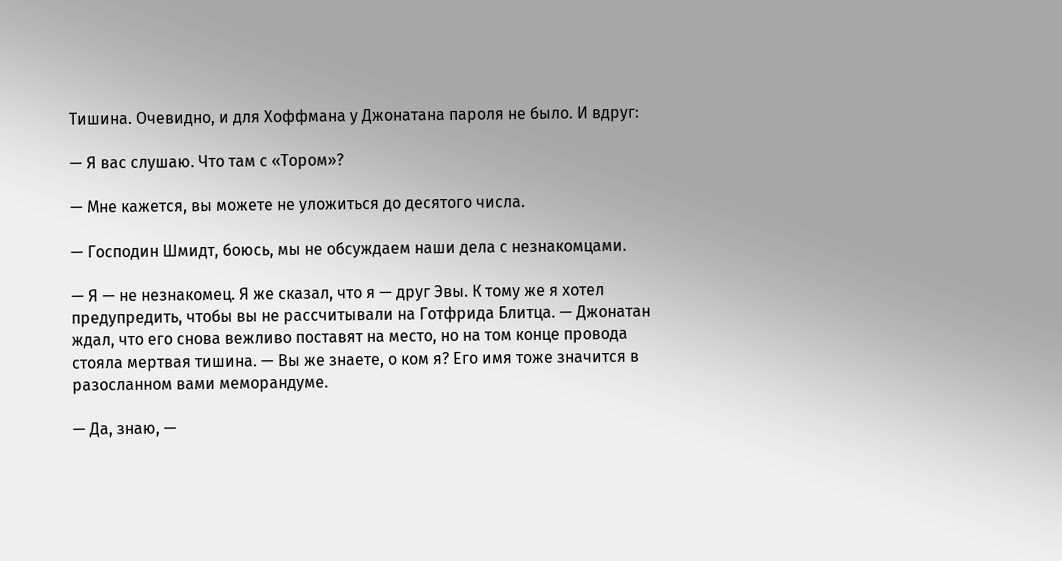Тишина. Очевидно, и для Хоффмана у Джонатана пароля не было. И вдруг:

— Я вас слушаю. Что там с «Тором»?

— Мне кажется, вы можете не уложиться до десятого числа.

— Господин Шмидт, боюсь, мы не обсуждаем наши дела с незнакомцами.

— Я — не незнакомец. Я же сказал, что я — друг Эвы. К тому же я хотел предупредить, чтобы вы не рассчитывали на Готфрида Блитца. — Джонатан ждал, что его снова вежливо поставят на место, но на том конце провода стояла мертвая тишина. — Вы же знаете, о ком я? Его имя тоже значится в разосланном вами меморандуме.

— Да, знаю, —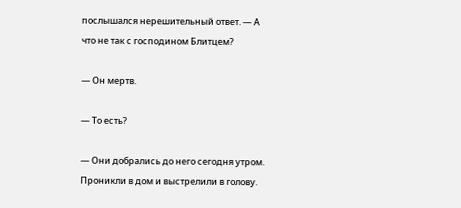послышался нерешительный ответ. — А что не так с господином Блитцем?

— Он мертв.

— То есть?

— Они добрались до него сегодня утром. Проникли в дом и выстрелили в голову.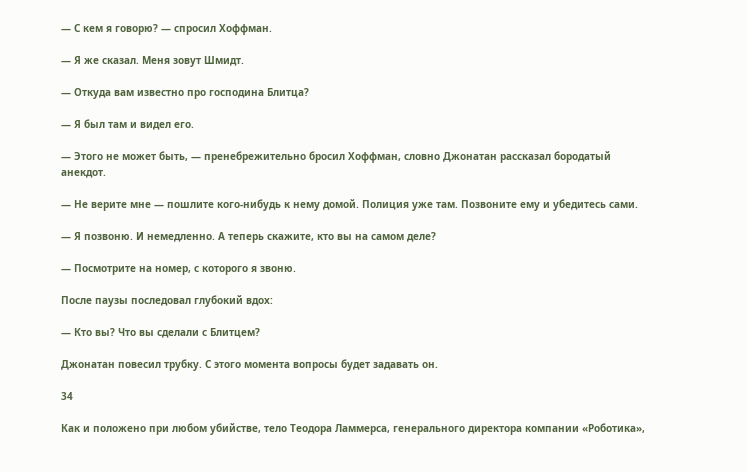— С кем я говорю? — спросил Хоффман.

— Я же сказал. Меня зовут Шмидт.

— Откуда вам известно про господина Блитца?

— Я был там и видел его.

— Этого не может быть, — пренебрежительно бросил Хоффман, словно Джонатан рассказал бородатый анекдот.

— Не верите мне — пошлите кого-нибудь к нему домой. Полиция уже там. Позвоните ему и убедитесь сами.

— Я позвоню. И немедленно. А теперь скажите, кто вы на самом деле?

— Посмотрите на номер, с которого я звоню.

После паузы последовал глубокий вдох:

— Кто вы? Что вы сделали с Блитцем?

Джонатан повесил трубку. С этого момента вопросы будет задавать он.

34

Как и положено при любом убийстве, тело Теодора Ламмерса, генерального директора компании «Роботика»,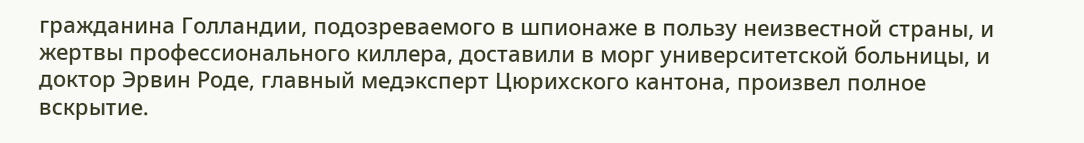гражданина Голландии, подозреваемого в шпионаже в пользу неизвестной страны, и жертвы профессионального киллера, доставили в морг университетской больницы, и доктор Эрвин Роде, главный медэксперт Цюрихского кантона, произвел полное вскрытие.